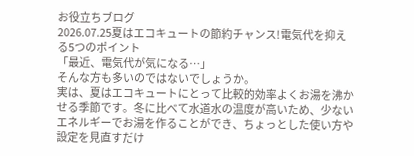お役立ちブログ
2026.07.25夏はエコキュートの節約チャンス!電気代を抑える5つのポイント
「最近、電気代が気になる…」
そんな方も多いのではないでしょうか。
実は、夏はエコキュートにとって比較的効率よくお湯を沸かせる季節です。冬に比べて水道水の温度が高いため、少ないエネルギーでお湯を作ることができ、ちょっとした使い方や設定を見直すだけ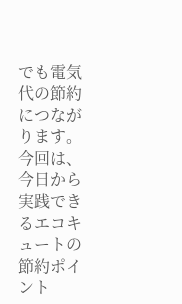でも電気代の節約につながります。
今回は、今日から実践できるエコキュートの節約ポイント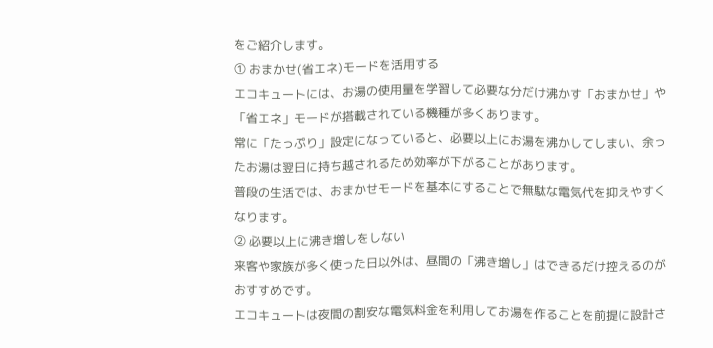をご紹介します。
① おまかせ(省エネ)モードを活用する
エコキュートには、お湯の使用量を学習して必要な分だけ沸かす「おまかせ」や「省エネ」モードが搭載されている機種が多くあります。
常に「たっぷり」設定になっていると、必要以上にお湯を沸かしてしまい、余ったお湯は翌日に持ち越されるため効率が下がることがあります。
普段の生活では、おまかせモードを基本にすることで無駄な電気代を抑えやすくなります。
② 必要以上に沸き増しをしない
来客や家族が多く使った日以外は、昼間の「沸き増し」はできるだけ控えるのがおすすめです。
エコキュートは夜間の割安な電気料金を利用してお湯を作ることを前提に設計さ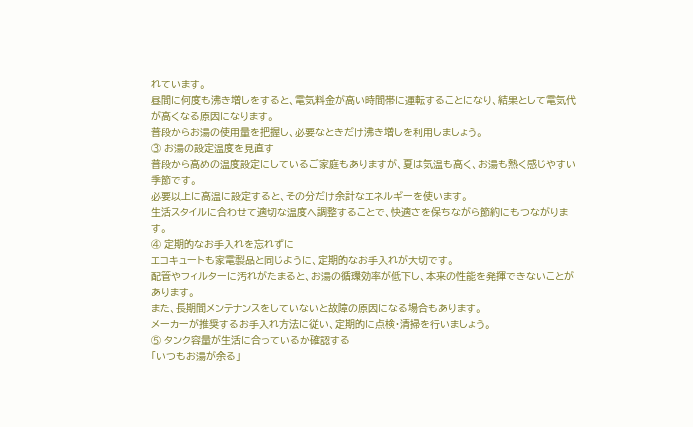れています。
昼間に何度も沸き増しをすると、電気料金が高い時間帯に運転することになり、結果として電気代が高くなる原因になります。
普段からお湯の使用量を把握し、必要なときだけ沸き増しを利用しましょう。
③ お湯の設定温度を見直す
普段から高めの温度設定にしているご家庭もありますが、夏は気温も高く、お湯も熱く感じやすい季節です。
必要以上に高温に設定すると、その分だけ余計なエネルギーを使います。
生活スタイルに合わせて適切な温度へ調整することで、快適さを保ちながら節約にもつながります。
④ 定期的なお手入れを忘れずに
エコキュートも家電製品と同じように、定期的なお手入れが大切です。
配管やフィルターに汚れがたまると、お湯の循環効率が低下し、本来の性能を発揮できないことがあります。
また、長期間メンテナンスをしていないと故障の原因になる場合もあります。
メーカーが推奨するお手入れ方法に従い、定期的に点検・清掃を行いましょう。
⑤ タンク容量が生活に合っているか確認する
「いつもお湯が余る」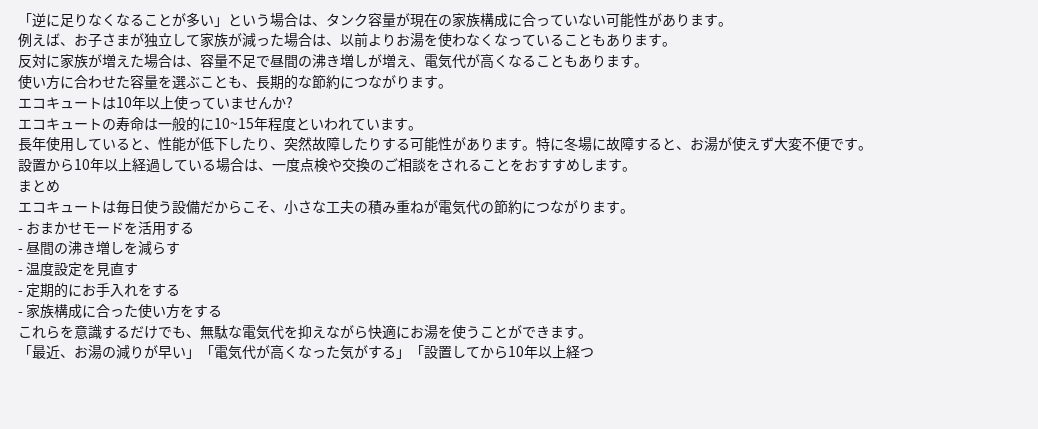「逆に足りなくなることが多い」という場合は、タンク容量が現在の家族構成に合っていない可能性があります。
例えば、お子さまが独立して家族が減った場合は、以前よりお湯を使わなくなっていることもあります。
反対に家族が増えた場合は、容量不足で昼間の沸き増しが増え、電気代が高くなることもあります。
使い方に合わせた容量を選ぶことも、長期的な節約につながります。
エコキュートは10年以上使っていませんか?
エコキュートの寿命は一般的に10~15年程度といわれています。
長年使用していると、性能が低下したり、突然故障したりする可能性があります。特に冬場に故障すると、お湯が使えず大変不便です。
設置から10年以上経過している場合は、一度点検や交換のご相談をされることをおすすめします。
まとめ
エコキュートは毎日使う設備だからこそ、小さな工夫の積み重ねが電気代の節約につながります。
- おまかせモードを活用する
- 昼間の沸き増しを減らす
- 温度設定を見直す
- 定期的にお手入れをする
- 家族構成に合った使い方をする
これらを意識するだけでも、無駄な電気代を抑えながら快適にお湯を使うことができます。
「最近、お湯の減りが早い」「電気代が高くなった気がする」「設置してから10年以上経つ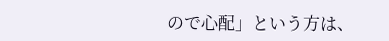ので心配」という方は、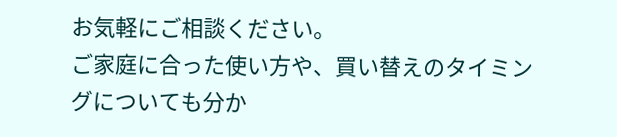お気軽にご相談ください。
ご家庭に合った使い方や、買い替えのタイミングについても分か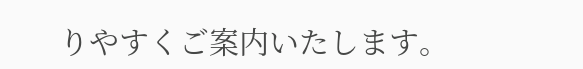りやすくご案内いたします。